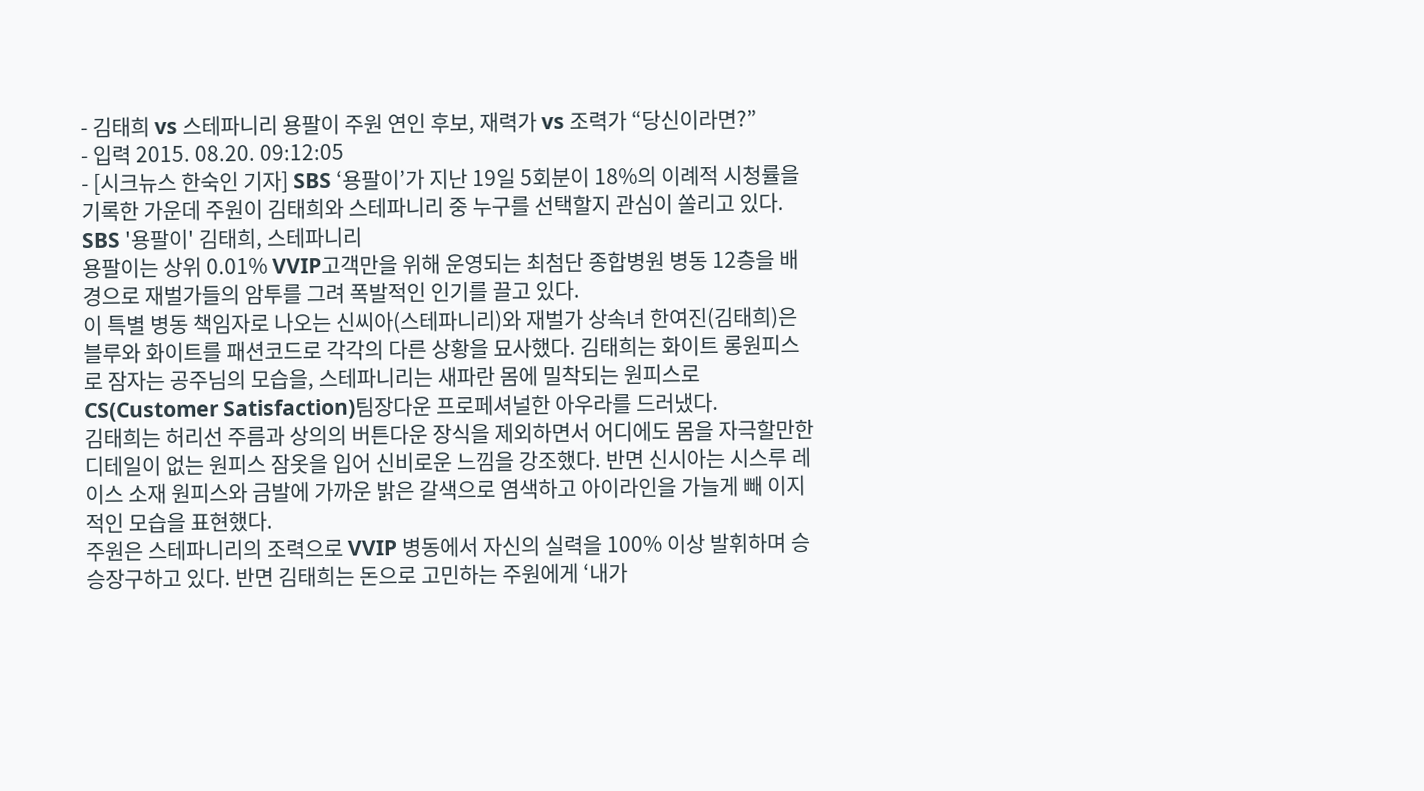- 김태희 vs 스테파니리 용팔이 주원 연인 후보, 재력가 vs 조력가 “당신이라면?”
- 입력 2015. 08.20. 09:12:05
- [시크뉴스 한숙인 기자] SBS ‘용팔이’가 지난 19일 5회분이 18%의 이례적 시청률을 기록한 가운데 주원이 김태희와 스테파니리 중 누구를 선택할지 관심이 쏠리고 있다.
SBS '용팔이' 김태희, 스테파니리
용팔이는 상위 0.01% VVIP고객만을 위해 운영되는 최첨단 종합병원 병동 12층을 배경으로 재벌가들의 암투를 그려 폭발적인 인기를 끌고 있다.
이 특별 병동 책임자로 나오는 신씨아(스테파니리)와 재벌가 상속녀 한여진(김태희)은 블루와 화이트를 패션코드로 각각의 다른 상황을 묘사했다. 김태희는 화이트 롱원피스로 잠자는 공주님의 모습을, 스테파니리는 새파란 몸에 밀착되는 원피스로 CS(Customer Satisfaction)팀장다운 프로페셔널한 아우라를 드러냈다.
김태희는 허리선 주름과 상의의 버튼다운 장식을 제외하면서 어디에도 몸을 자극할만한 디테일이 없는 원피스 잠옷을 입어 신비로운 느낌을 강조했다. 반면 신시아는 시스루 레이스 소재 원피스와 금발에 가까운 밝은 갈색으로 염색하고 아이라인을 가늘게 빼 이지적인 모습을 표현했다.
주원은 스테파니리의 조력으로 VVIP 병동에서 자신의 실력을 100% 이상 발휘하며 승승장구하고 있다. 반면 김태희는 돈으로 고민하는 주원에게 ‘내가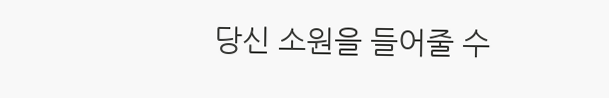당신 소원을 들어줄 수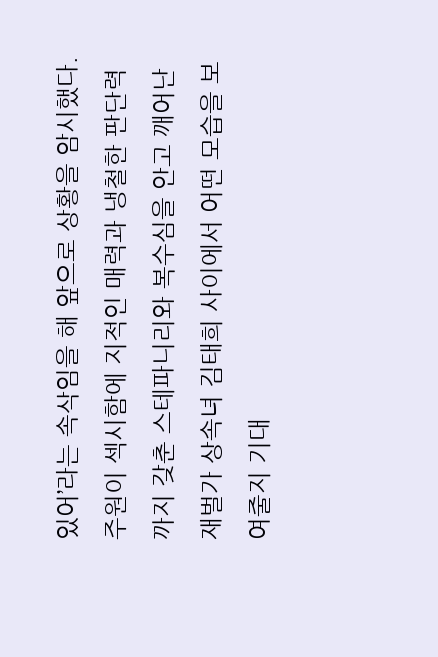있어’라는 속삭임을 해 앞으로 상황을 암시했다.
주원이 섹시함에 지적인 매력과 냉철한 판단력까지 갖춘 스테파니리와 복수심을 안고 깨어난 재벌가 상속녀 김태희 사이에서 어떤 모습을 보여줄지 기대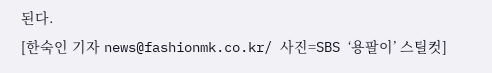된다.
[한숙인 기자 news@fashionmk.co.kr/ 사진=SBS ‘용팔이’ 스틸컷]